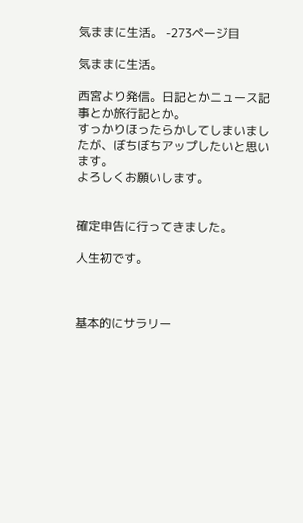気ままに生活。 -273ページ目

気ままに生活。

西宮より発信。日記とかニュース記事とか旅行記とか。
すっかりほったらかしてしまいましたが、ぼちぼちアップしたいと思います。
よろしくお願いします。


確定申告に行ってきました。

人生初です。



基本的にサラリー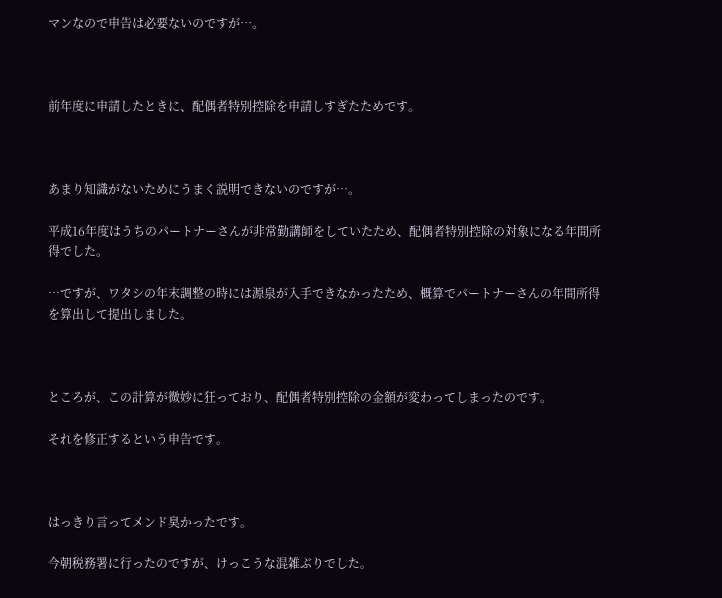マンなので申告は必要ないのですが…。



前年度に申請したときに、配偶者特別控除を申請しすぎたためです。



あまり知識がないためにうまく説明できないのですが…。

平成16年度はうちのパートナーさんが非常勤講師をしていたため、配偶者特別控除の対象になる年間所得でした。

…ですが、ワタシの年末調整の時には源泉が入手できなかったため、概算でパートナーさんの年間所得を算出して提出しました。



ところが、この計算が微妙に狂っており、配偶者特別控除の金額が変わってしまったのです。

それを修正するという申告です。



はっきり言ってメンド臭かったです。

今朝税務署に行ったのですが、けっこうな混雑ぶりでした。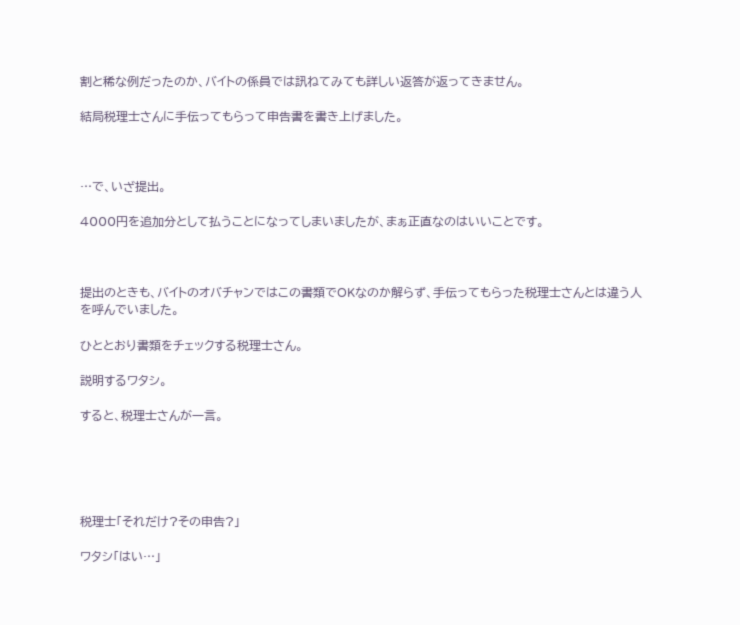割と稀な例だったのか、バイトの係員では訊ねてみても詳しい返答が返ってきません。

結局税理士さんに手伝ってもらって申告書を書き上げました。



…で、いざ提出。

4000円を追加分として払うことになってしまいましたが、まぁ正直なのはいいことです。



提出のときも、バイトのオバチャンではこの書類でOKなのか解らず、手伝ってもらった税理士さんとは違う人を呼んでいました。

ひととおり書類をチェックする税理士さん。

説明するワタシ。

すると、税理士さんが一言。





税理士「それだけ?その申告?」

ワタシ「はい…」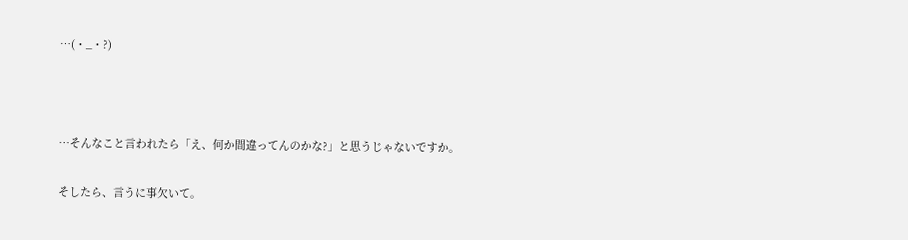…(・_・?)



…そんなこと言われたら「え、何か間違ってんのかな?」と思うじゃないですか。

そしたら、言うに事欠いて。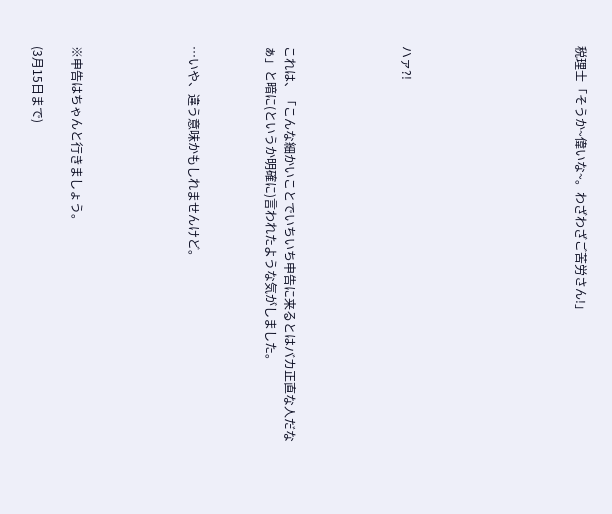税理士「そうか~偉いな~。わざわざご苦労さん!」








ハァ?!





これは、「こんな細かいことでいちいち申告に来るとはバカ正直な人だなぁ」と暗に(というか明確に)言われたような気がしました。



…いや、違う意味かもしれませんけど。





※申告はちゃんと行きましょう。

(3月15日まで)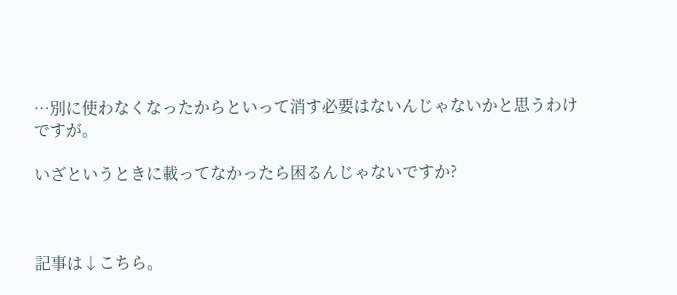…別に使わなくなったからといって消す必要はないんじゃないかと思うわけですが。

いざというときに載ってなかったら困るんじゃないですか?



記事は↓こちら。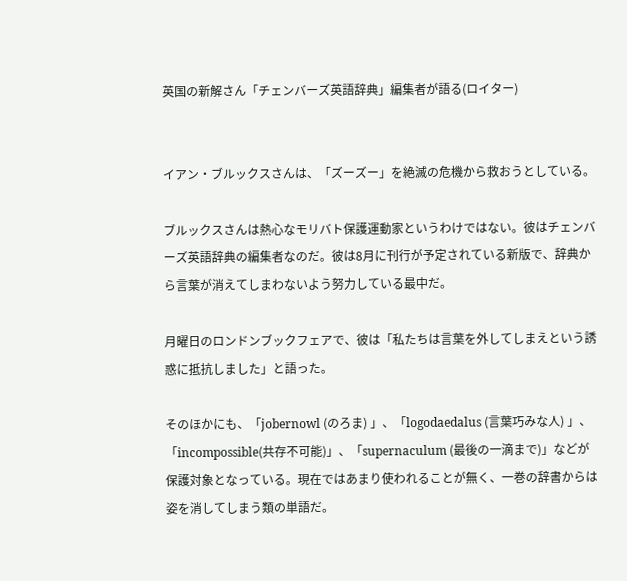英国の新解さん「チェンバーズ英語辞典」編集者が語る(ロイター)


イアン・ブルックスさんは、「ズーズー」を絶滅の危機から救おうとしている。

ブルックスさんは熱心なモリバト保護運動家というわけではない。彼はチェンバーズ英語辞典の編集者なのだ。彼は8月に刊行が予定されている新版で、辞典から言葉が消えてしまわないよう努力している最中だ。

月曜日のロンドンブックフェアで、彼は「私たちは言葉を外してしまえという誘惑に抵抗しました」と語った。

そのほかにも、「jobernowl (のろま) 」、「logodaedalus (言葉巧みな人) 」、「incompossible(共存不可能)」、「supernaculum (最後の一滴まで)」などが保護対象となっている。現在ではあまり使われることが無く、一巻の辞書からは姿を消してしまう類の単語だ。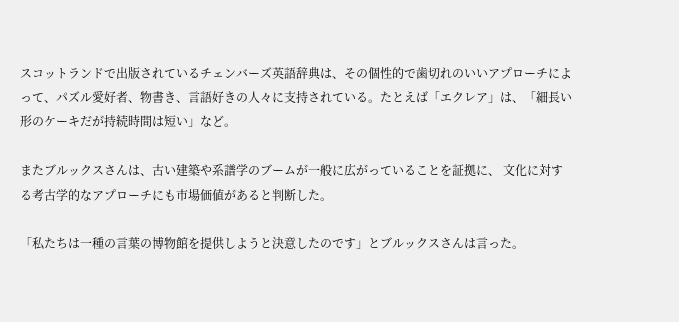スコットランドで出版されているチェンバーズ英語辞典は、その個性的で歯切れのいいアプローチによって、パズル愛好者、物書き、言語好きの人々に支持されている。たとえば「エクレア」は、「細長い形のケーキだが持続時間は短い」など。

またブルックスさんは、古い建築や系譜学のブームが一般に広がっていることを証拠に、 文化に対する考古学的なアプローチにも市場価値があると判断した。

「私たちは一種の言葉の博物館を提供しようと決意したのです」とブルックスさんは言った。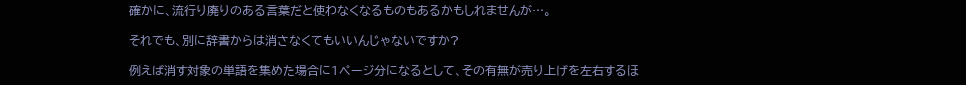確かに、流行り廃りのある言葉だと使わなくなるものもあるかもしれませんが…。

それでも、別に辞書からは消さなくてもいいんじゃないですか?

例えば消す対象の単語を集めた場合に1ページ分になるとして、その有無が売り上げを左右するほ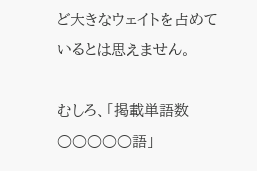ど大きなウェイトを占めているとは思えません。

むしろ、「掲載単語数○○○○○語」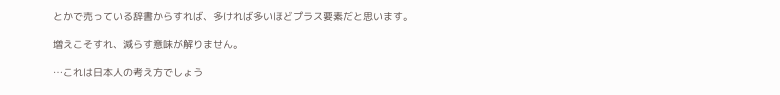とかで売っている辞書からすれば、多ければ多いほどプラス要素だと思います。

増えこそすれ、減らす意味が解りません。

…これは日本人の考え方でしょう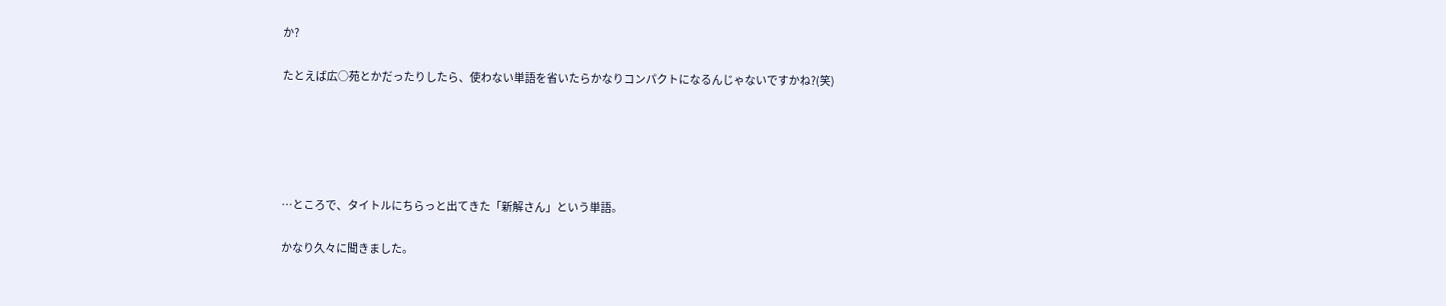か?

たとえば広○苑とかだったりしたら、使わない単語を省いたらかなりコンパクトになるんじゃないですかね?(笑)





…ところで、タイトルにちらっと出てきた「新解さん」という単語。

かなり久々に聞きました。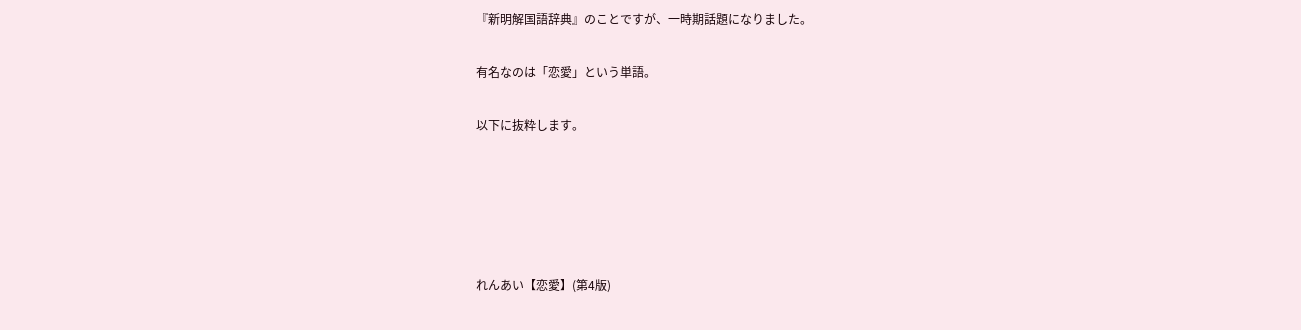『新明解国語辞典』のことですが、一時期話題になりました。

有名なのは「恋愛」という単語。

以下に抜粋します。





れんあい【恋愛】(第4版)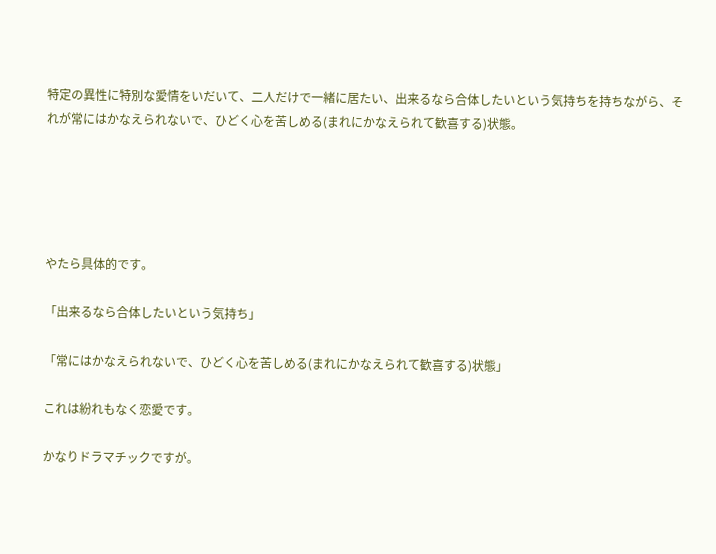特定の異性に特別な愛情をいだいて、二人だけで一緒に居たい、出来るなら合体したいという気持ちを持ちながら、それが常にはかなえられないで、ひどく心を苦しめる(まれにかなえられて歓喜する)状態。





やたら具体的です。

「出来るなら合体したいという気持ち」

「常にはかなえられないで、ひどく心を苦しめる(まれにかなえられて歓喜する)状態」

これは紛れもなく恋愛です。

かなりドラマチックですが。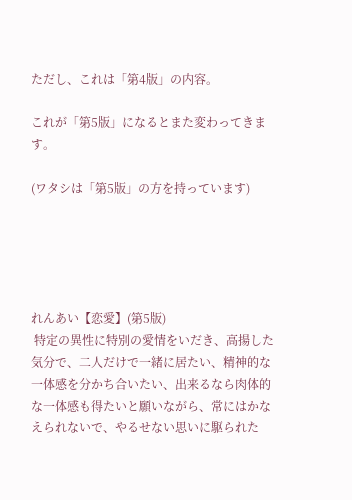ただし、これは「第4版」の内容。

これが「第5版」になるとまた変わってきます。

(ワタシは「第5版」の方を持っています)





れんあい【恋愛】(第5版)
 特定の異性に特別の愛情をいだき、高揚した気分で、二人だけで一緒に居たい、精神的な一体感を分かち合いたい、出来るなら肉体的な一体感も得たいと願いながら、常にはかなえられないで、やるせない思いに駆られた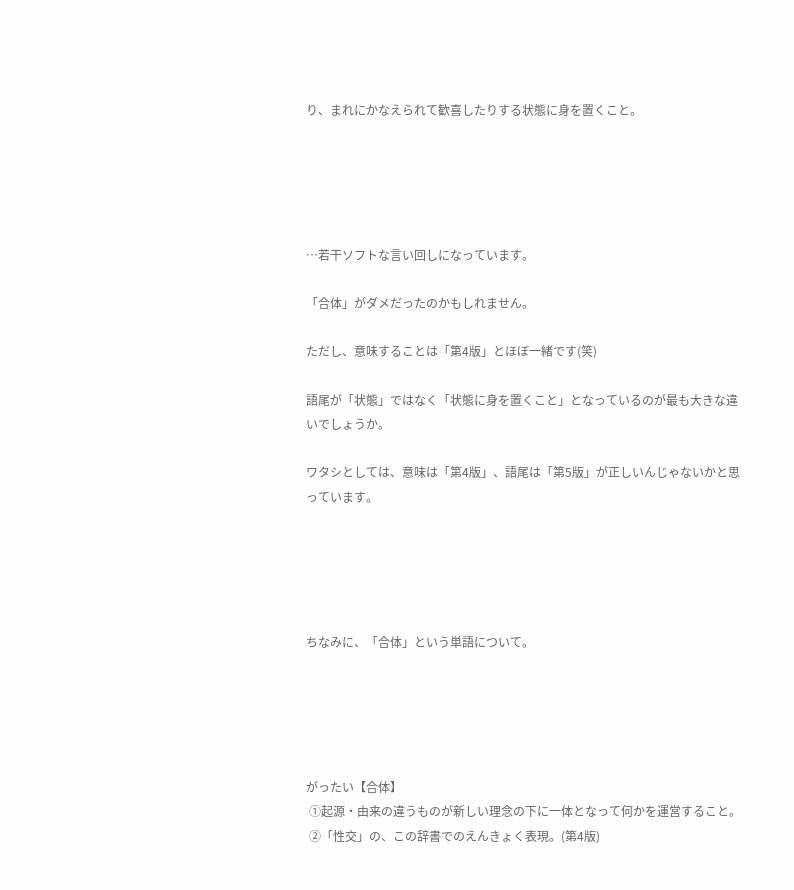り、まれにかなえられて歓喜したりする状態に身を置くこと。





…若干ソフトな言い回しになっています。

「合体」がダメだったのかもしれません。

ただし、意味することは「第4版」とほぼ一緒です(笑)

語尾が「状態」ではなく「状態に身を置くこと」となっているのが最も大きな違いでしょうか。

ワタシとしては、意味は「第4版」、語尾は「第5版」が正しいんじゃないかと思っています。





ちなみに、「合体」という単語について。





がったい【合体】
 ①起源・由来の違うものが新しい理念の下に一体となって何かを運営すること。
 ②「性交」の、この辞書でのえんきょく表現。(第4版)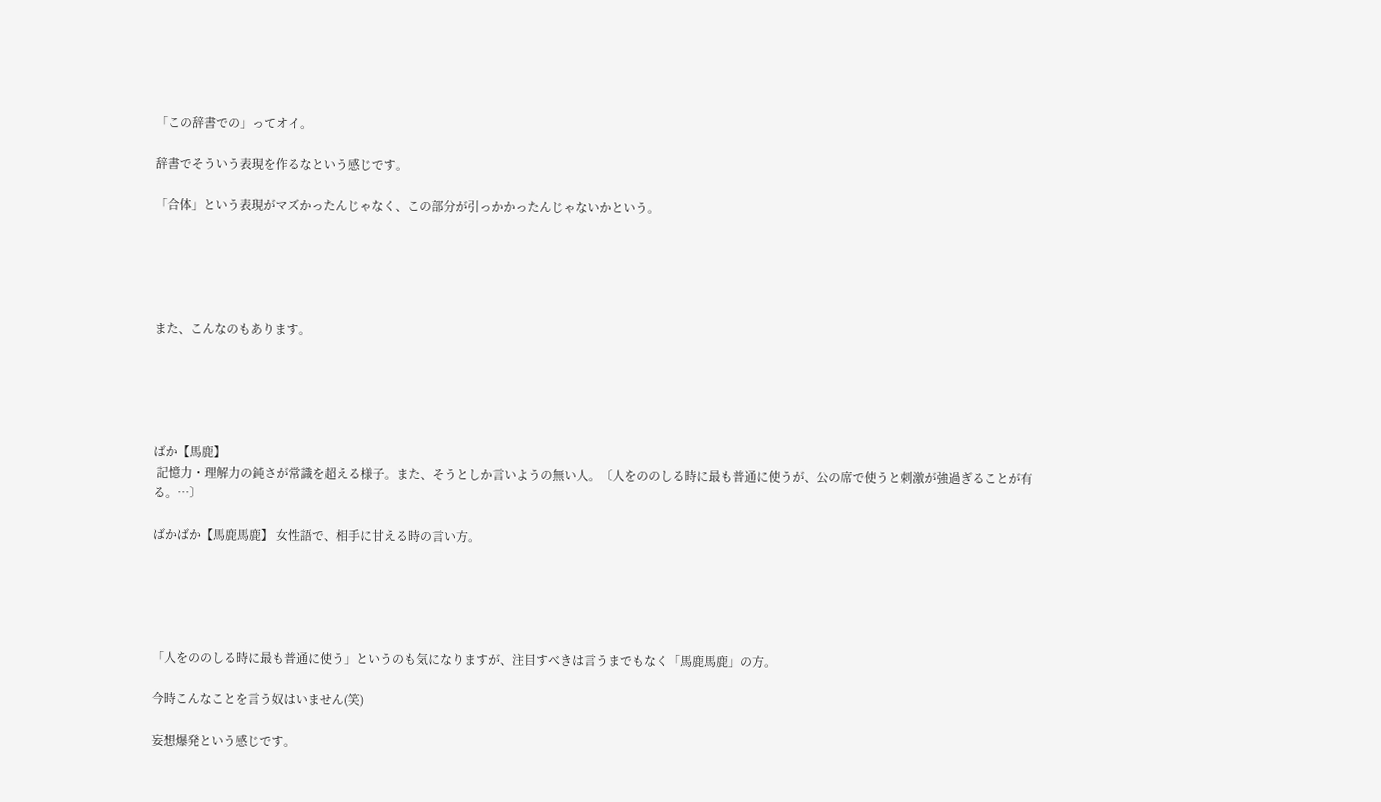「この辞書での」ってオイ。

辞書でそういう表現を作るなという感じです。

「合体」という表現がマズかったんじゃなく、この部分が引っかかったんじゃないかという。





また、こんなのもあります。





ばか【馬鹿】
 記憶力・理解力の鈍さが常識を超える様子。また、そうとしか言いようの無い人。〔人をののしる時に最も普通に使うが、公の席で使うと刺激が強過ぎることが有る。…〕

ばかばか【馬鹿馬鹿】 女性語で、相手に甘える時の言い方。





「人をののしる時に最も普通に使う」というのも気になりますが、注目すべきは言うまでもなく「馬鹿馬鹿」の方。

今時こんなことを言う奴はいません(笑)

妄想爆発という感じです。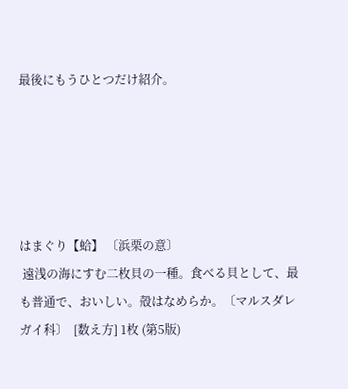最後にもうひとつだけ紹介。





はまぐり【蛤】 〔浜栗の意〕
 遠浅の海にすむ二枚貝の一種。食べる貝として、最も普通で、おいしい。殻はなめらか。〔マルスダレガイ科〕  [数え方] 1枚 (第5版)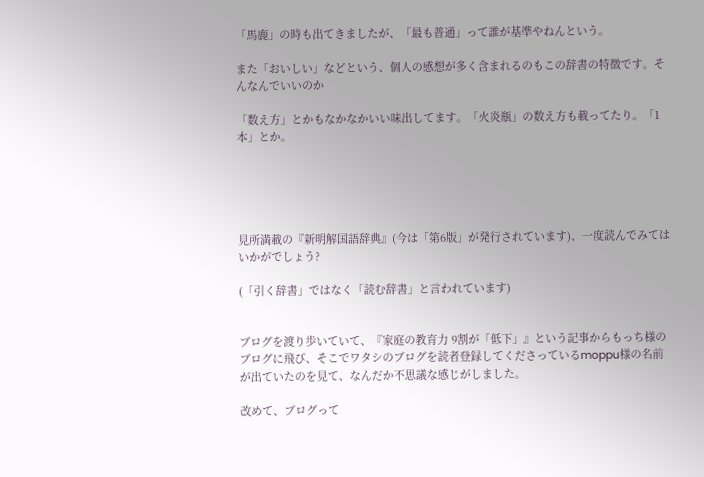「馬鹿」の時も出てきましたが、「最も普通」って誰が基準やねんという。

また「おいしい」などという、個人の感想が多く含まれるのもこの辞書の特徴です。そんなんでいいのか

「数え方」とかもなかなかいい味出してます。「火炎瓶」の数え方も載ってたり。「1本」とか。





見所満載の『新明解国語辞典』(今は「第6版」が発行されています)、一度読んでみてはいかがでしょう?

(「引く辞書」ではなく「読む辞書」と言われています)


ブログを渡り歩いていて、『家庭の教育力 9割が「低下」』という記事からもっち様のブログに飛び、そこでワタシのブログを読者登録してくださっているmoppu様の名前が出ていたのを見て、なんだか不思議な感じがしました。

改めて、ブログって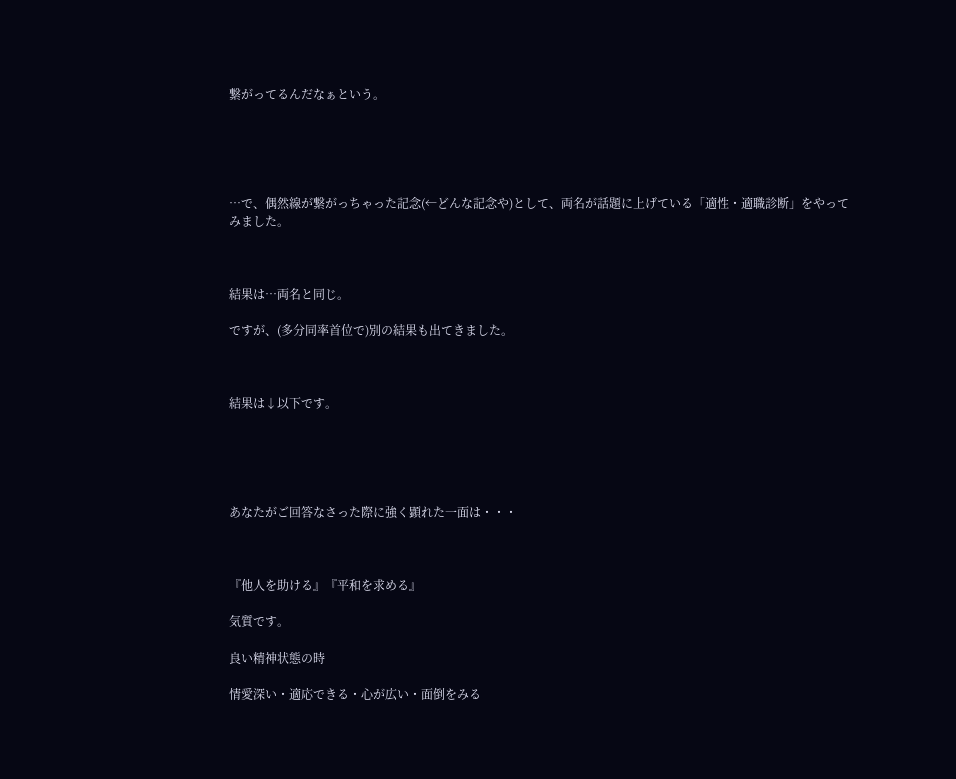繋がってるんだなぁという。





…で、偶然線が繋がっちゃった記念(←どんな記念や)として、両名が話題に上げている「適性・適職診断」をやってみました。



結果は…両名と同じ。

ですが、(多分同率首位で)別の結果も出てきました。



結果は↓以下です。





あなたがご回答なさった際に強く顕れた一面は・・・



『他人を助ける』『平和を求める』

気質です。

良い精神状態の時

情愛深い・適応できる・心が広い・面倒をみる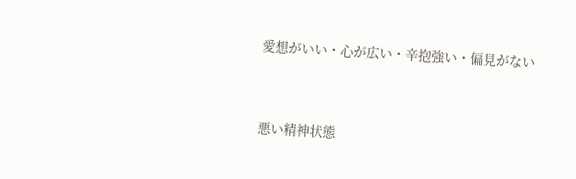愛想がいい・心が広い・辛抱強い・偏見がない


悪い精神状態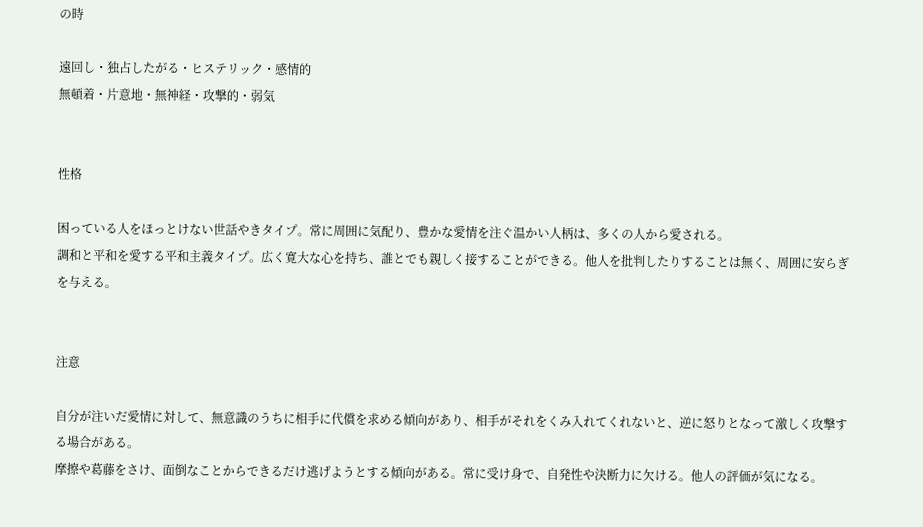の時

遠回し・独占したがる・ヒステリック・感情的
無頓着・片意地・無神経・攻撃的・弱気


性格

困っている人をほっとけない世話やきタイプ。常に周囲に気配り、豊かな愛情を注ぐ温かい人柄は、多くの人から愛される。
調和と平和を愛する平和主義タイプ。広く寛大な心を持ち、誰とでも親しく接することができる。他人を批判したりすることは無く、周囲に安らぎを与える。


注意

自分が注いだ愛情に対して、無意識のうちに相手に代償を求める傾向があり、相手がそれをくみ入れてくれないと、逆に怒りとなって激しく攻撃する場合がある。
摩擦や葛藤をさけ、面倒なことからできるだけ逃げようとする傾向がある。常に受け身で、自発性や決断力に欠ける。他人の評価が気になる。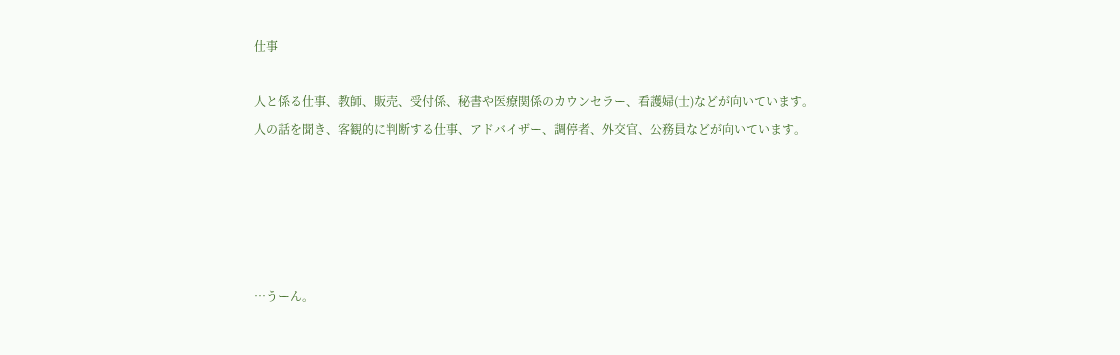仕事

人と係る仕事、教師、販売、受付係、秘書や医療関係のカウンセラー、看護婦(士)などが向いています。
人の話を聞き、客観的に判断する仕事、アドバイザー、調停者、外交官、公務員などが向いています。





…うーん。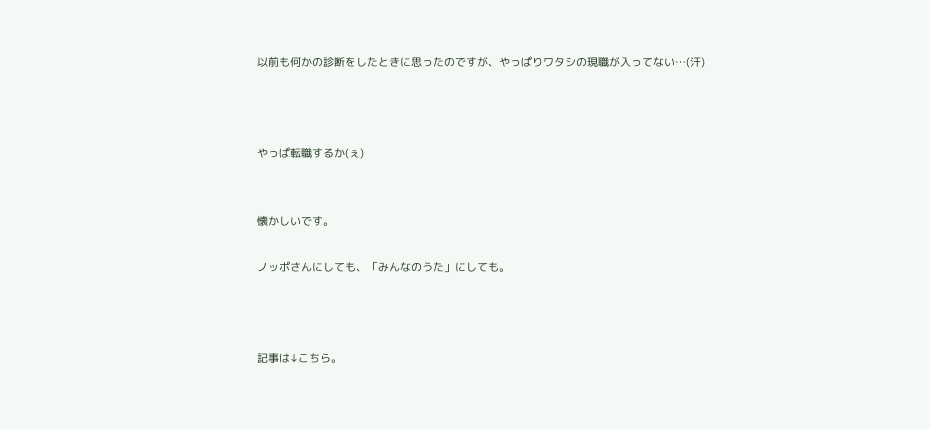以前も何かの診断をしたときに思ったのですが、やっぱりワタシの現職が入ってない…(汗)



やっぱ転職するか(ぇ)


懐かしいです。

ノッポさんにしても、「みんなのうた」にしても。



記事は↓こちら。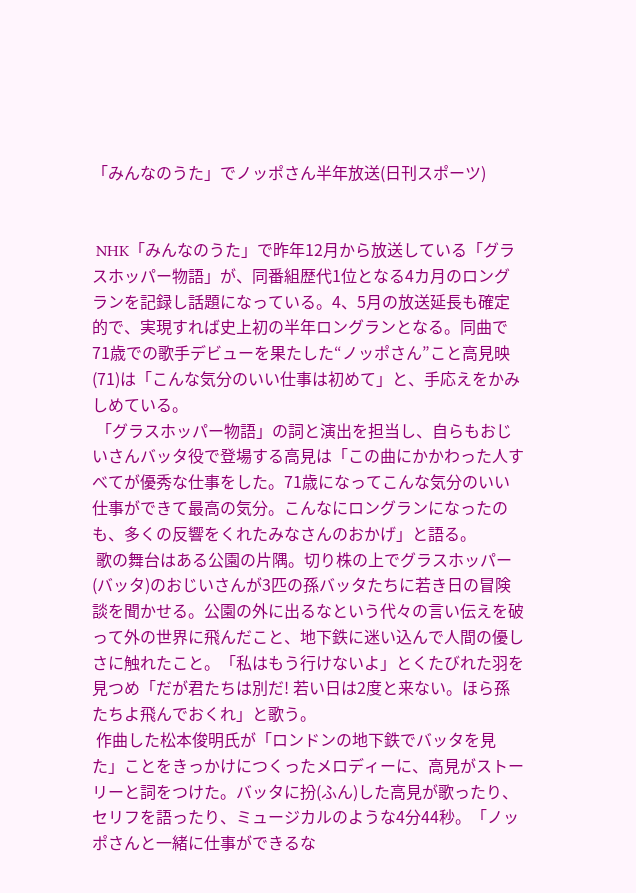「みんなのうた」でノッポさん半年放送(日刊スポーツ)


 NHK「みんなのうた」で昨年12月から放送している「グラスホッパー物語」が、同番組歴代1位となる4カ月のロングランを記録し話題になっている。4、5月の放送延長も確定的で、実現すれば史上初の半年ロングランとなる。同曲で71歳での歌手デビューを果たした“ノッポさん”こと高見映(71)は「こんな気分のいい仕事は初めて」と、手応えをかみしめている。
 「グラスホッパー物語」の詞と演出を担当し、自らもおじいさんバッタ役で登場する高見は「この曲にかかわった人すべてが優秀な仕事をした。71歳になってこんな気分のいい仕事ができて最高の気分。こんなにロングランになったのも、多くの反響をくれたみなさんのおかげ」と語る。
 歌の舞台はある公園の片隅。切り株の上でグラスホッパー(バッタ)のおじいさんが3匹の孫バッタたちに若き日の冒険談を聞かせる。公園の外に出るなという代々の言い伝えを破って外の世界に飛んだこと、地下鉄に迷い込んで人間の優しさに触れたこと。「私はもう行けないよ」とくたびれた羽を見つめ「だが君たちは別だ! 若い日は2度と来ない。ほら孫たちよ飛んでおくれ」と歌う。
 作曲した松本俊明氏が「ロンドンの地下鉄でバッタを見た」ことをきっかけにつくったメロディーに、高見がストーリーと詞をつけた。バッタに扮(ふん)した高見が歌ったり、セリフを語ったり、ミュージカルのような4分44秒。「ノッポさんと一緒に仕事ができるな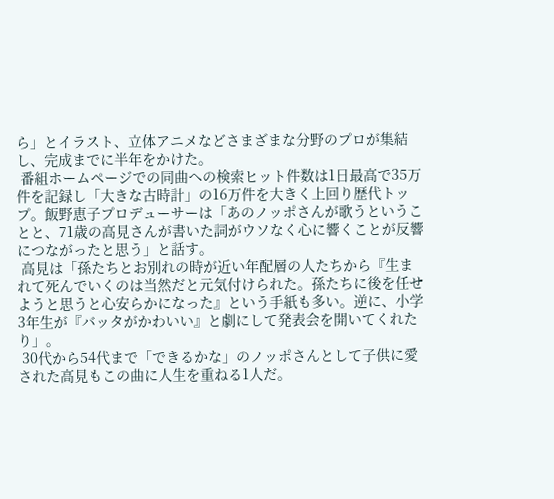ら」とイラスト、立体アニメなどさまざまな分野のプロが集結し、完成までに半年をかけた。
 番組ホームページでの同曲への検索ヒット件数は1日最高で35万件を記録し「大きな古時計」の16万件を大きく上回り歴代トップ。飯野恵子プロデューサーは「あのノッポさんが歌うということと、71歳の高見さんが書いた詞がウソなく心に響くことが反響につながったと思う」と話す。
 高見は「孫たちとお別れの時が近い年配層の人たちから『生まれて死んでいくのは当然だと元気付けられた。孫たちに後を任せようと思うと心安らかになった』という手紙も多い。逆に、小学3年生が『バッタがかわいい』と劇にして発表会を開いてくれたり」。
 30代から54代まで「できるかな」のノッポさんとして子供に愛された高見もこの曲に人生を重ねる1人だ。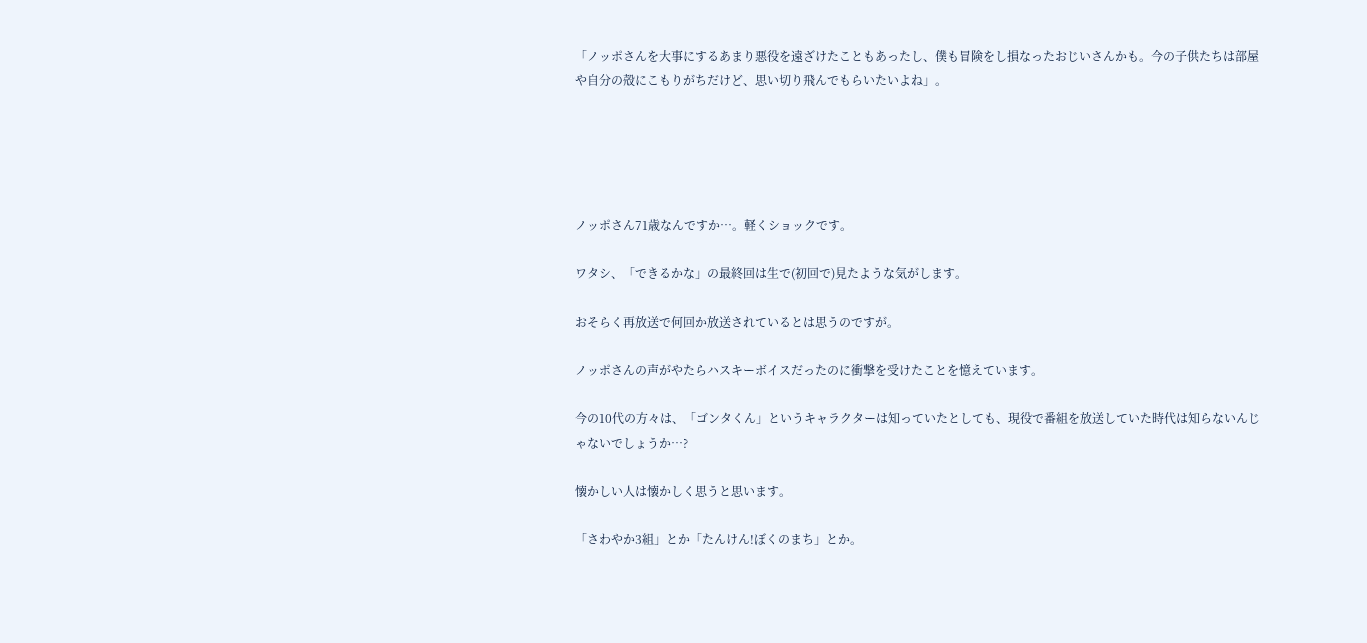「ノッポさんを大事にするあまり悪役を遠ざけたこともあったし、僕も冒険をし損なったおじいさんかも。今の子供たちは部屋や自分の殻にこもりがちだけど、思い切り飛んでもらいたいよね」。





ノッポさん71歳なんですか…。軽くショックです。

ワタシ、「できるかな」の最終回は生で(初回で)見たような気がします。

おそらく再放送で何回か放送されているとは思うのですが。

ノッポさんの声がやたらハスキーボイスだったのに衝撃を受けたことを憶えています。

今の10代の方々は、「ゴンタくん」というキャラクターは知っていたとしても、現役で番組を放送していた時代は知らないんじゃないでしょうか…?

懐かしい人は懐かしく思うと思います。

「さわやか3組」とか「たんけん!ぼくのまち」とか。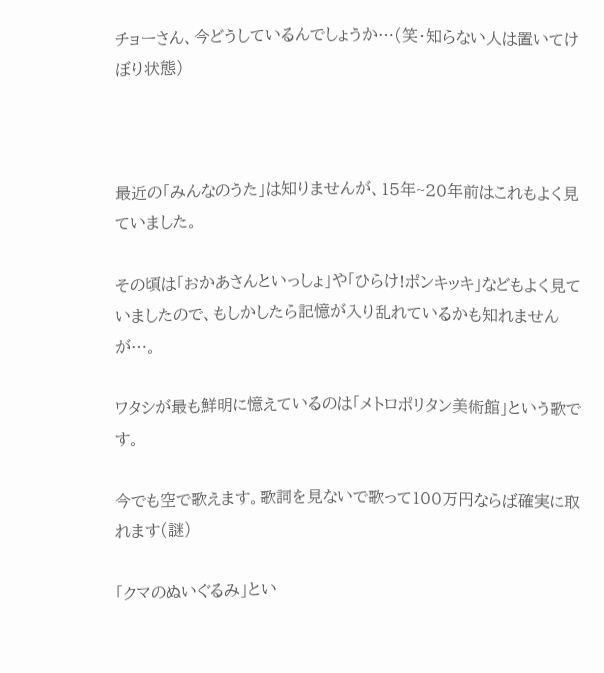チョーさん、今どうしているんでしょうか…(笑・知らない人は置いてけぼり状態)



最近の「みんなのうた」は知りませんが、15年~20年前はこれもよく見ていました。

その頃は「おかあさんといっしょ」や「ひらけ!ポンキッキ」などもよく見ていましたので、もしかしたら記憶が入り乱れているかも知れませんが…。

ワタシが最も鮮明に憶えているのは「メトロポリタン美術館」という歌です。

今でも空で歌えます。歌詞を見ないで歌って100万円ならば確実に取れます(謎)

「クマのぬいぐるみ」とい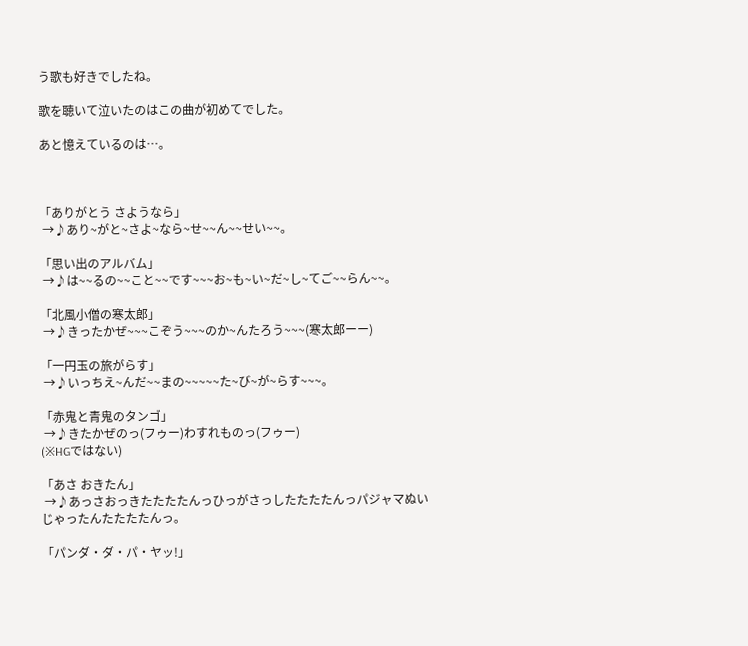う歌も好きでしたね。

歌を聴いて泣いたのはこの曲が初めてでした。

あと憶えているのは…。



「ありがとう さようなら」
 →♪あり~がと~さよ~なら~せ~~ん~~せい~~。

「思い出のアルバム」
 →♪は~~るの~~こと~~です~~~お~も~い~だ~し~てご~~らん~~。

「北風小僧の寒太郎」
 →♪きったかぜ~~~こぞう~~~のか~んたろう~~~(寒太郎ーー)

「一円玉の旅がらす」
 →♪いっちえ~んだ~~まの~~~~~た~び~が~らす~~~。

「赤鬼と青鬼のタンゴ」
 →♪きたかぜのっ(フゥー)わすれものっ(フゥー)
(※HGではない)

「あさ おきたん」
 →♪あっさおっきたたたたんっひっがさっしたたたたんっパジャマぬいじゃったんたたたたんっ。

「パンダ・ダ・パ・ヤッ!」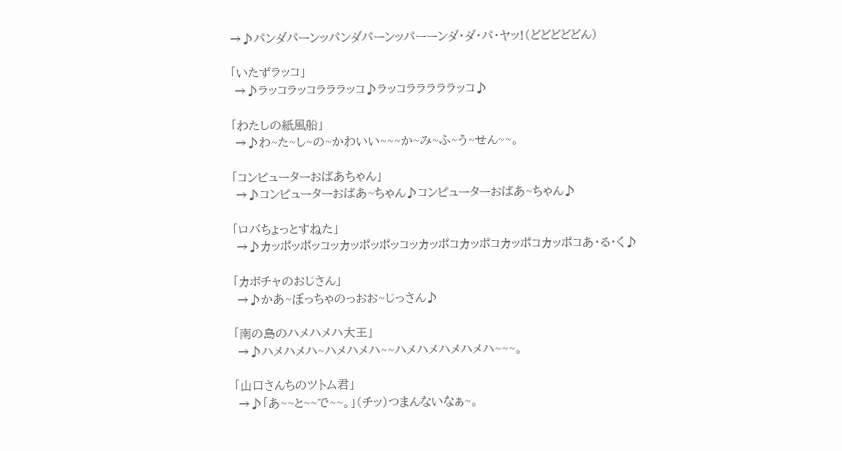→♪パンダパーンッパンダパーンッパーーンダ・ダ・パ・ヤッ!(どどどどどん)

「いたずラッコ」
 →♪ラッコラッコラララッコ♪ラッコラララララッコ♪

「わたしの紙風船」
 →♪わ~た~し~の~かわいい~~~か~み~ふ~う~せん~~。

「コンピューターおばあちゃん」
 →♪コンピューターおばあ~ちゃん♪コンピューターおばあ~ちゃん♪

「ロバちょっとすねた」
 →♪カッポッポッコッカッポッポッコッカッポコカッポコカッポコカッポコあ・る・く♪

「カボチャのおじさん」
 →♪かあ~ぼっちゃのっおお~じっさん♪

「南の島のハメハメハ大王」
 →♪ハメハメハ~ハメハメハ~~ハメハメハメハメハ~~~。

「山口さんちのツトム君」
 →♪「あ~~と~~で~~。」(チッ)つまんないなぁ~。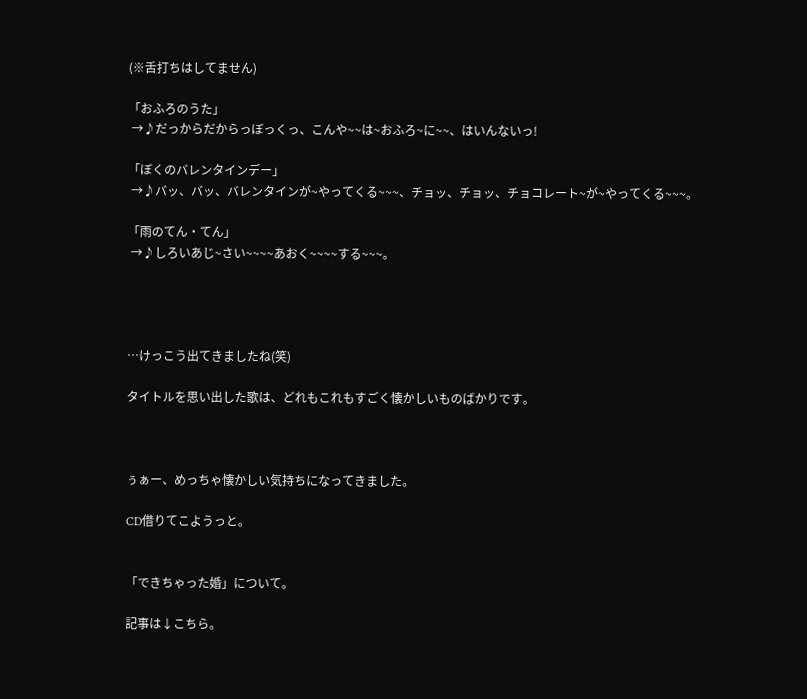(※舌打ちはしてません)

「おふろのうた」
 →♪だっからだからっぼっくっ、こんや~~は~おふろ~に~~、はいんないっ!

「ぼくのバレンタインデー」
 →♪バッ、バッ、バレンタインが~やってくる~~~、チョッ、チョッ、チョコレート~が~やってくる~~~。

「雨のてん・てん」
 →♪しろいあじ~さい~~~~あおく~~~~する~~~。




…けっこう出てきましたね(笑)

タイトルを思い出した歌は、どれもこれもすごく懐かしいものばかりです。



ぅぁー、めっちゃ懐かしい気持ちになってきました。

CD借りてこようっと。


「できちゃった婚」について。

記事は↓こちら。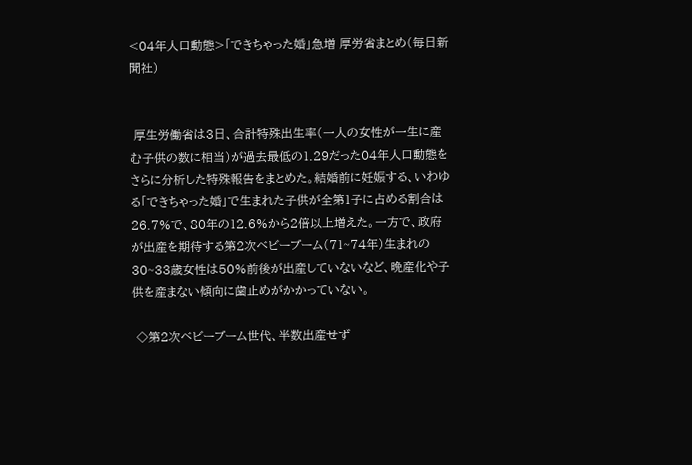<04年人口動態>「できちゃった婚」急増 厚労省まとめ(毎日新聞社)


 厚生労働省は3日、合計特殊出生率(一人の女性が一生に産む子供の数に相当)が過去最低の1.29だった04年人口動態をさらに分析した特殊報告をまとめた。結婚前に妊娠する、いわゆる「できちゃった婚」で生まれた子供が全第1子に占める割合は26.7%で、80年の12.6%から2倍以上増えた。一方で、政府が出産を期待する第2次ベビーブーム(71~74年)生まれの30~33歳女性は50%前後が出産していないなど、晩産化や子供を産まない傾向に歯止めがかかっていない。

 ◇第2次ベビーブーム世代、半数出産せず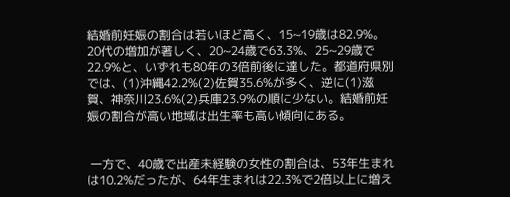結婚前妊娠の割合は若いほど高く、15~19歳は82.9%。20代の増加が著しく、20~24歳で63.3%、25~29歳で22.9%と、いずれも80年の3倍前後に達した。都道府県別では、(1)沖縄42.2%(2)佐賀35.6%が多く、逆に(1)滋賀、神奈川23.6%(2)兵庫23.9%の順に少ない。結婚前妊娠の割合が高い地域は出生率も高い傾向にある。


 一方で、40歳で出産未経験の女性の割合は、53年生まれは10.2%だったが、64年生まれは22.3%で2倍以上に増え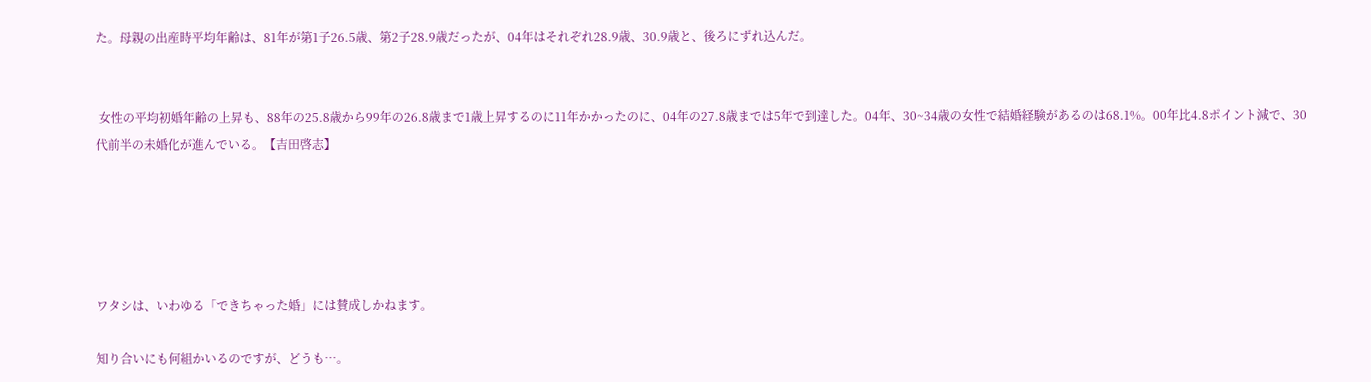た。母親の出産時平均年齢は、81年が第1子26.5歳、第2子28.9歳だったが、04年はそれぞれ28.9歳、30.9歳と、後ろにずれ込んだ。


 女性の平均初婚年齢の上昇も、88年の25.8歳から99年の26.8歳まで1歳上昇するのに11年かかったのに、04年の27.8歳までは5年で到達した。04年、30~34歳の女性で結婚経験があるのは68.1%。00年比4.8ポイント減で、30代前半の未婚化が進んでいる。【吉田啓志】





ワタシは、いわゆる「できちゃった婚」には賛成しかねます。

知り合いにも何組かいるのですが、どうも…。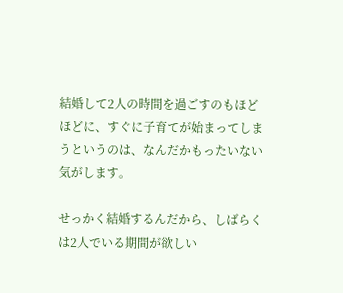結婚して2人の時間を過ごすのもほどほどに、すぐに子育てが始まってしまうというのは、なんだかもったいない気がします。

せっかく結婚するんだから、しばらくは2人でいる期間が欲しい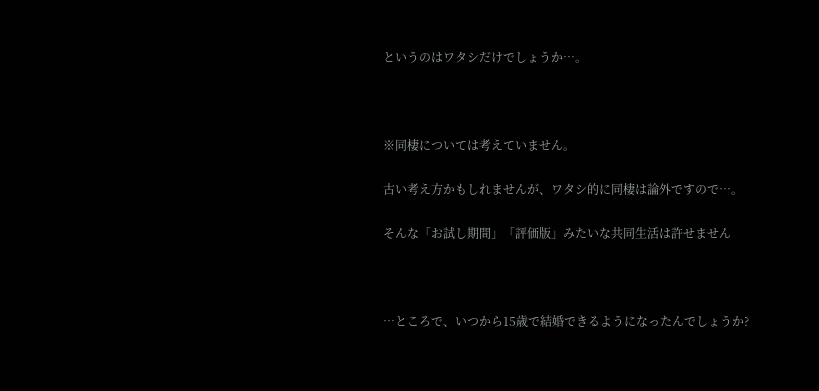というのはワタシだけでしょうか…。



※同棲については考えていません。

古い考え方かもしれませんが、ワタシ的に同棲は論外ですので…。

そんな「お試し期間」「評価版」みたいな共同生活は許せません



…ところで、いつから15歳で結婚できるようになったんでしょうか?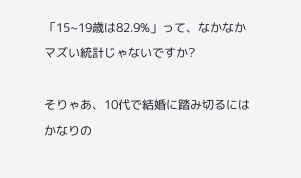「15~19歳は82.9%」って、なかなかマズい統計じゃないですか?

そりゃあ、10代で結婚に踏み切るにはかなりの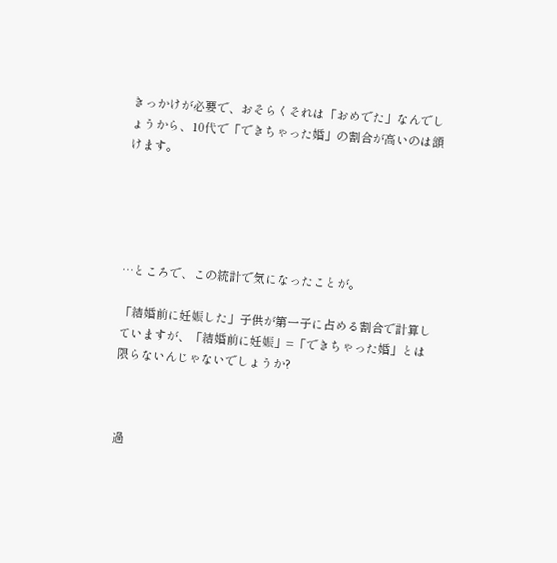きっかけが必要で、おそらくそれは「おめでた」なんでしょうから、10代で「できちゃった婚」の割合が高いのは頷けます。





…ところで、この統計で気になったことが。

「結婚前に妊娠した」子供が第一子に占める割合で計算していますが、「結婚前に妊娠」=「できちゃった婚」とは限らないんじゃないでしょうか?



過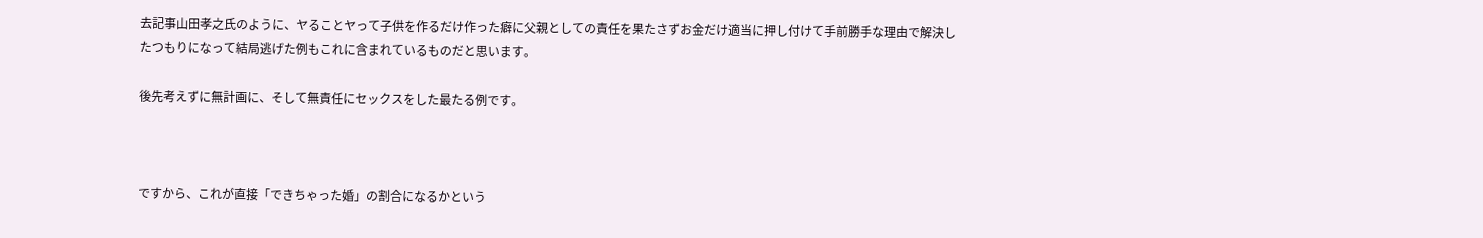去記事山田孝之氏のように、ヤることヤって子供を作るだけ作った癖に父親としての責任を果たさずお金だけ適当に押し付けて手前勝手な理由で解決したつもりになって結局逃げた例もこれに含まれているものだと思います。

後先考えずに無計画に、そして無責任にセックスをした最たる例です。



ですから、これが直接「できちゃった婚」の割合になるかという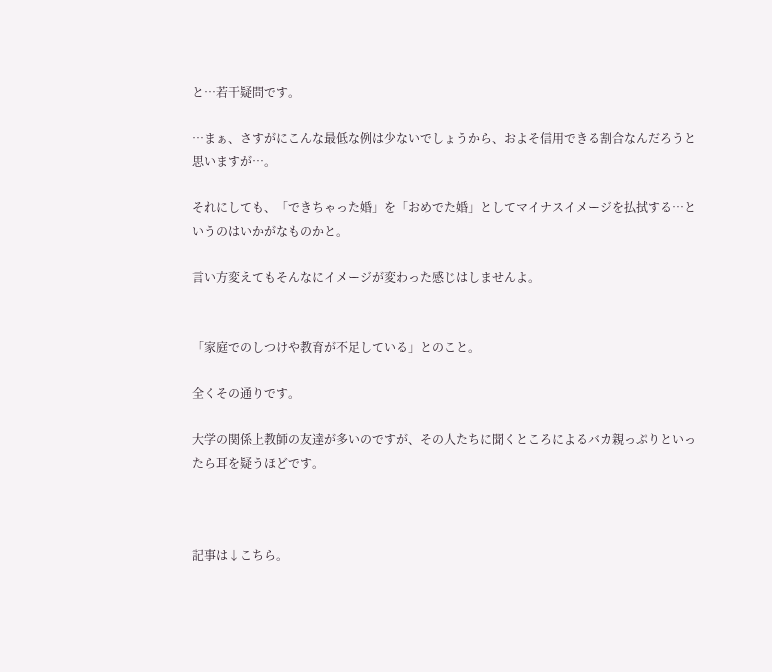と…若干疑問です。

…まぁ、さすがにこんな最低な例は少ないでしょうから、およそ信用できる割合なんだろうと思いますが…。

それにしても、「できちゃった婚」を「おめでた婚」としてマイナスイメージを払拭する…というのはいかがなものかと。

言い方変えてもそんなにイメージが変わった感じはしませんよ。


「家庭でのしつけや教育が不足している」とのこと。

全くその通りです。

大学の関係上教師の友達が多いのですが、その人たちに聞くところによるバカ親っぷりといったら耳を疑うほどです。



記事は↓こちら。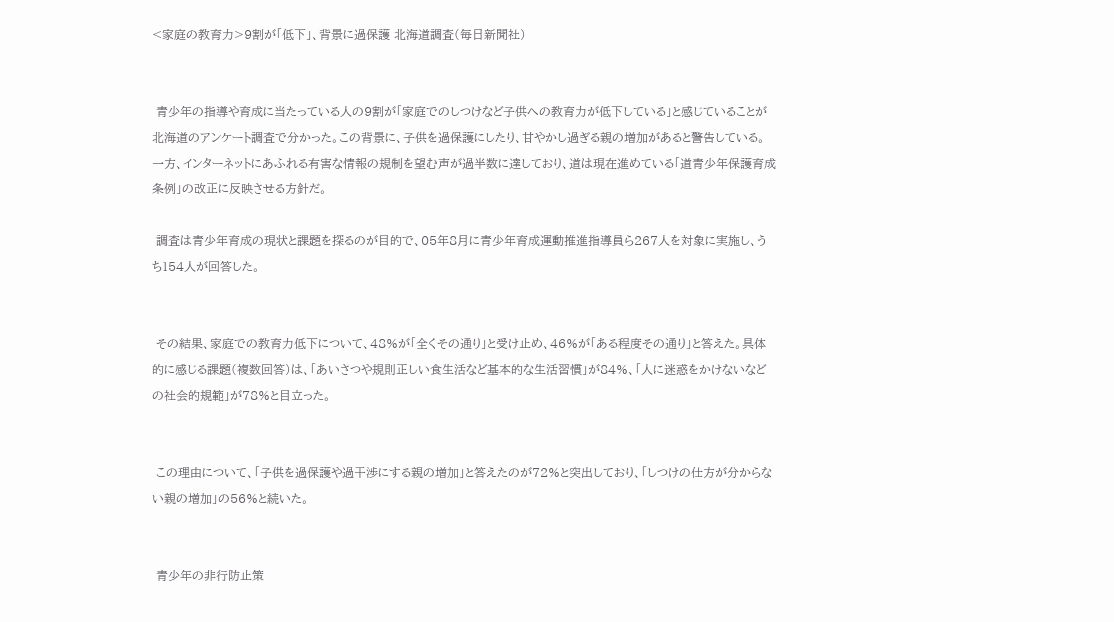<家庭の教育力>9割が「低下」、背景に過保護 北海道調査(毎日新聞社)


 青少年の指導や育成に当たっている人の9割が「家庭でのしつけなど子供への教育力が低下している」と感じていることが北海道のアンケート調査で分かった。この背景に、子供を過保護にしたり、甘やかし過ぎる親の増加があると警告している。一方、インターネットにあふれる有害な情報の規制を望む声が過半数に達しており、道は現在進めている「道青少年保護育成条例」の改正に反映させる方針だ。

 調査は青少年育成の現状と課題を探るのが目的で、05年8月に青少年育成運動推進指導員ら267人を対象に実施し、うち154人が回答した。


 その結果、家庭での教育力低下について、48%が「全くその通り」と受け止め、46%が「ある程度その通り」と答えた。具体的に感じる課題(複数回答)は、「あいさつや規則正しい食生活など基本的な生活習慣」が84%、「人に迷惑をかけないなどの社会的規範」が78%と目立った。


 この理由について、「子供を過保護や過干渉にする親の増加」と答えたのが72%と突出しており、「しつけの仕方が分からない親の増加」の56%と続いた。


 青少年の非行防止策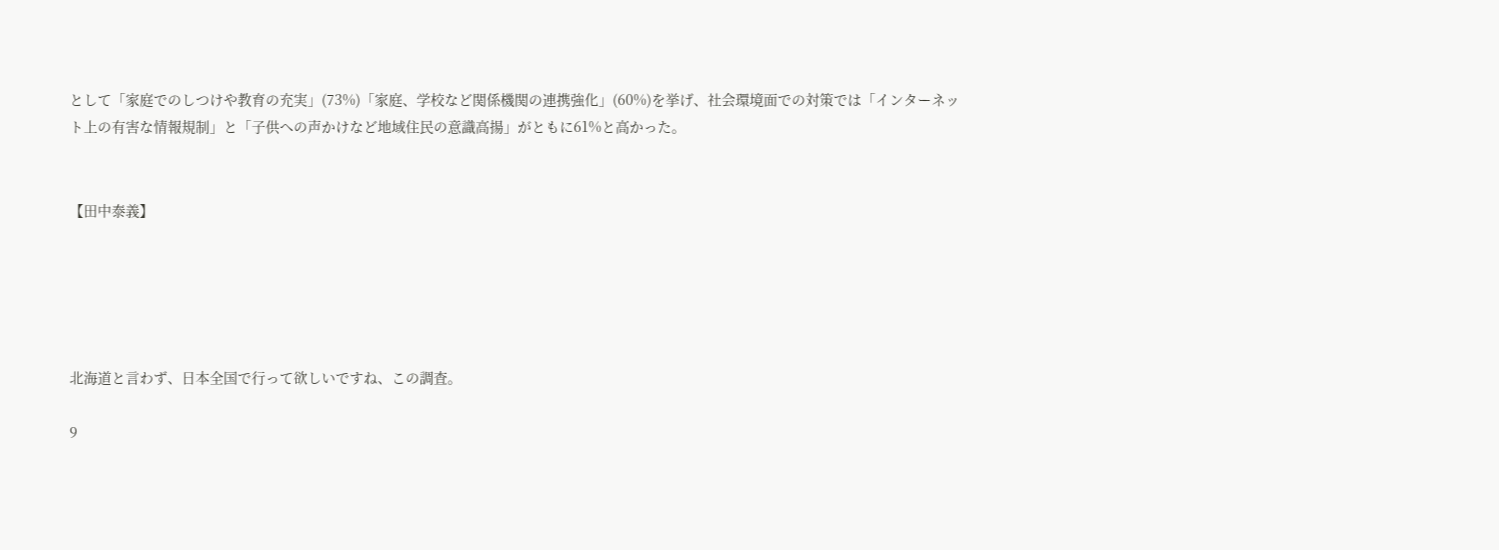として「家庭でのしつけや教育の充実」(73%)「家庭、学校など関係機関の連携強化」(60%)を挙げ、社会環境面での対策では「インターネット上の有害な情報規制」と「子供への声かけなど地域住民の意識高揚」がともに61%と高かった。


【田中泰義】





北海道と言わず、日本全国で行って欲しいですね、この調査。

9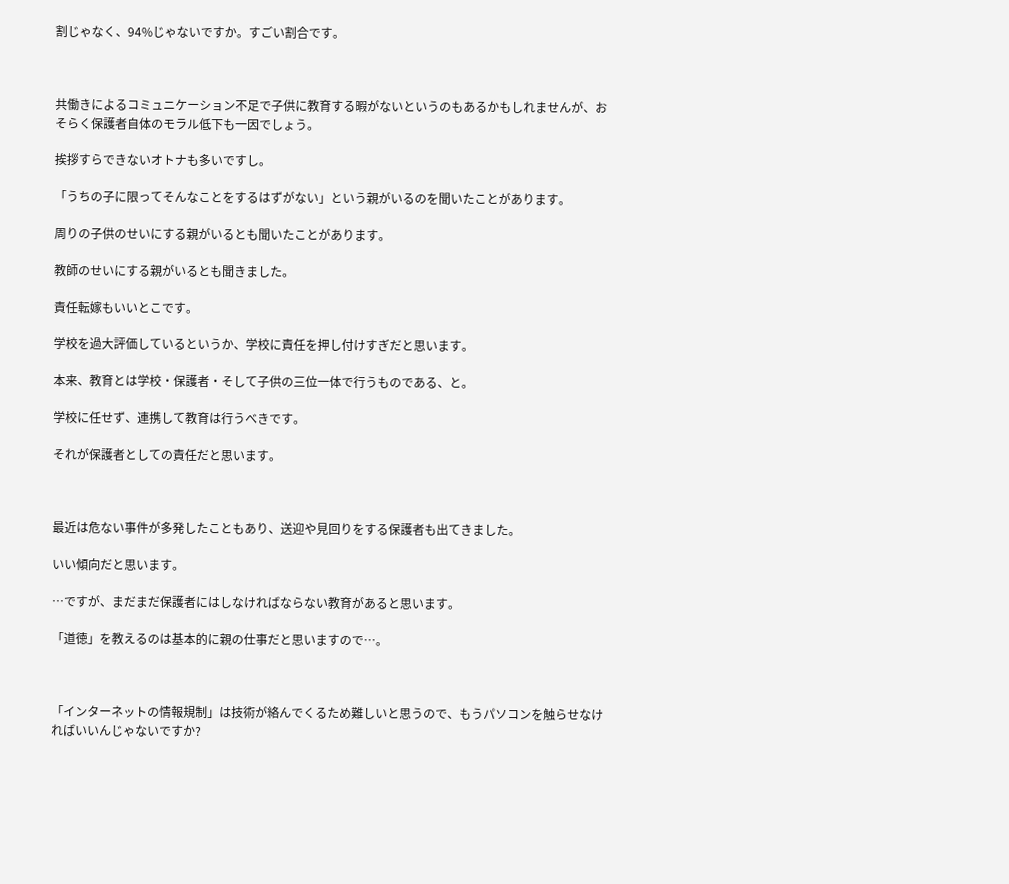割じゃなく、94%じゃないですか。すごい割合です。



共働きによるコミュニケーション不足で子供に教育する暇がないというのもあるかもしれませんが、おそらく保護者自体のモラル低下も一因でしょう。

挨拶すらできないオトナも多いですし。

「うちの子に限ってそんなことをするはずがない」という親がいるのを聞いたことがあります。

周りの子供のせいにする親がいるとも聞いたことがあります。

教師のせいにする親がいるとも聞きました。

責任転嫁もいいとこです。

学校を過大評価しているというか、学校に責任を押し付けすぎだと思います。

本来、教育とは学校・保護者・そして子供の三位一体で行うものである、と。

学校に任せず、連携して教育は行うべきです。

それが保護者としての責任だと思います。



最近は危ない事件が多発したこともあり、送迎や見回りをする保護者も出てきました。

いい傾向だと思います。

…ですが、まだまだ保護者にはしなければならない教育があると思います。

「道徳」を教えるのは基本的に親の仕事だと思いますので…。



「インターネットの情報規制」は技術が絡んでくるため難しいと思うので、もうパソコンを触らせなければいいんじゃないですか?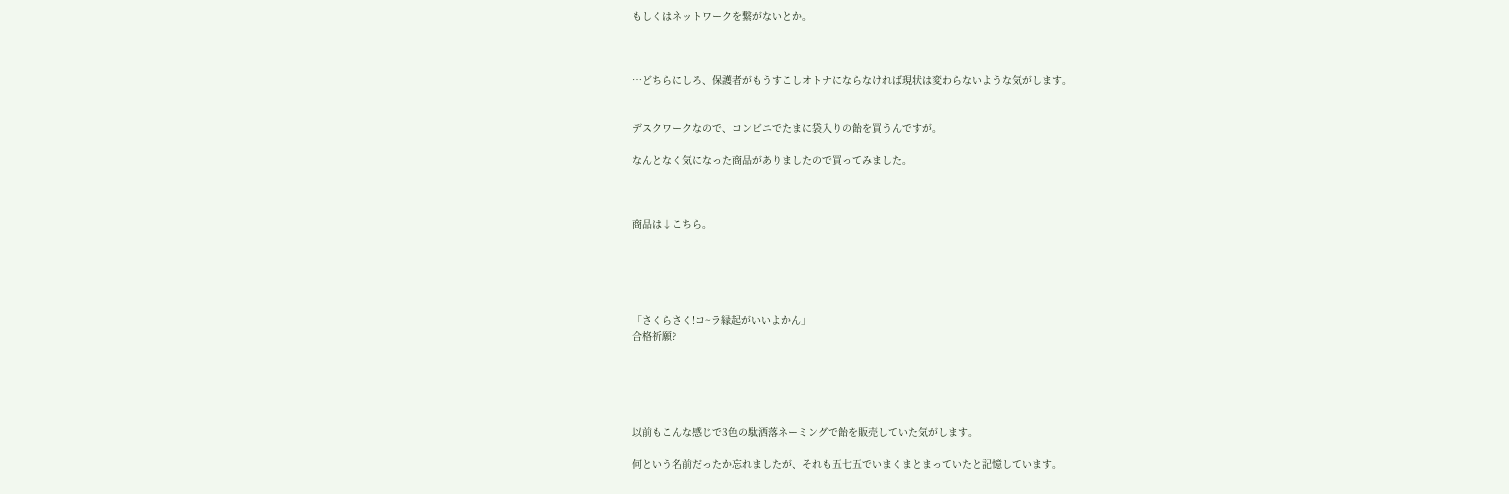もしくはネットワークを繋がないとか。



…どちらにしろ、保護者がもうすこしオトナにならなければ現状は変わらないような気がします。


デスクワークなので、コンビニでたまに袋入りの飴を買うんですが。

なんとなく気になった商品がありましたので買ってみました。



商品は↓こちら。





「さくらさく!コ~ラ縁起がいいよかん」
合格祈願?





以前もこんな感じで3色の駄洒落ネーミングで飴を販売していた気がします。

何という名前だったか忘れましたが、それも五七五でいまくまとまっていたと記憶しています。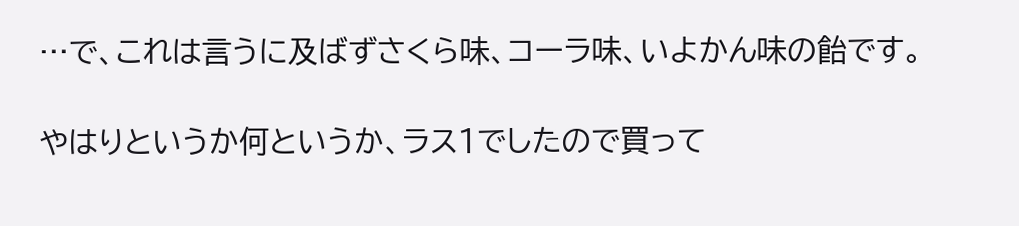…で、これは言うに及ばずさくら味、コーラ味、いよかん味の飴です。

やはりというか何というか、ラス1でしたので買って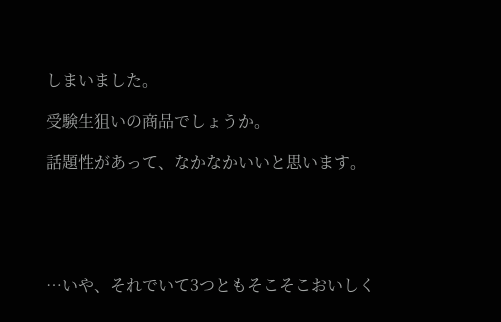しまいました。

受験生狙いの商品でしょうか。

話題性があって、なかなかいいと思います。





…いや、それでいて3つともそこそこおいしく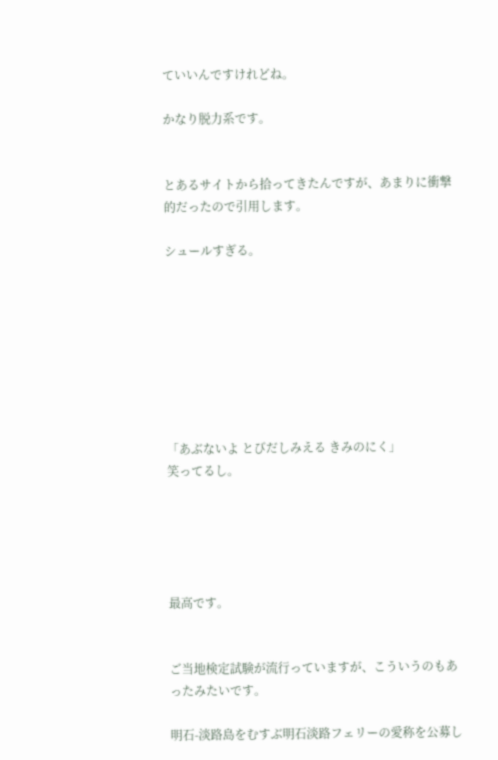ていいんですけれどね。

かなり脱力系です。


とあるサイトから拾ってきたんですが、あまりに衝撃的だったので引用します。

シュールすぎる。








「あぶないよ とびだしみえる きみのにく」
笑ってるし。





最高です。


ご当地検定試験が流行っていますが、こういうのもあったみたいです。

明石-淡路島をむすぶ明石淡路フェリーの愛称を公募し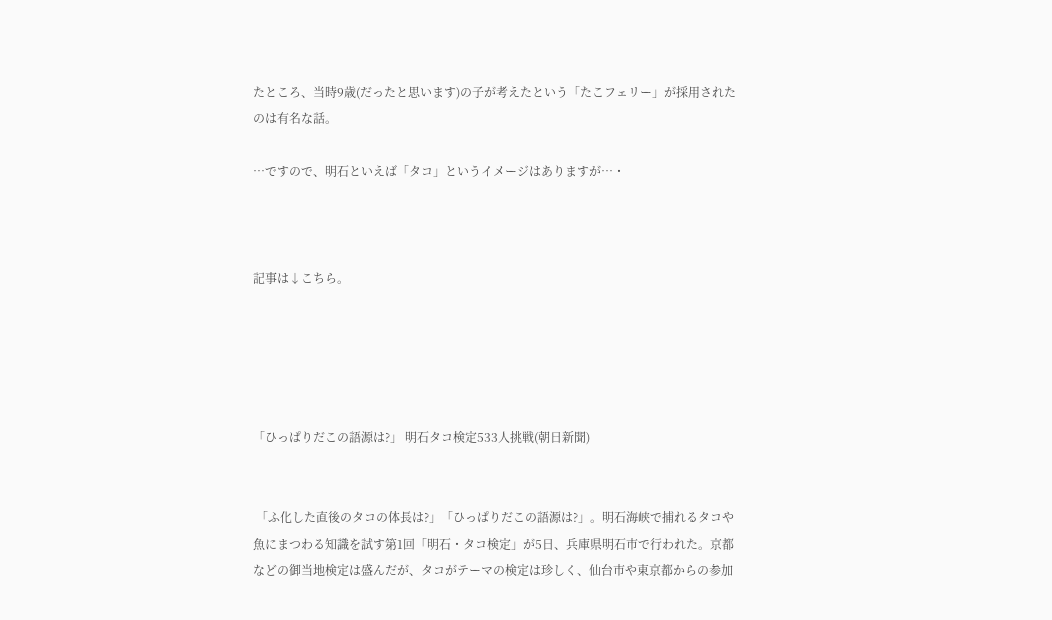たところ、当時9歳(だったと思います)の子が考えたという「たこフェリー」が採用されたのは有名な話。

…ですので、明石といえば「タコ」というイメージはありますが…・



記事は↓こちら。





「ひっぱりだこの語源は?」 明石タコ検定533人挑戦(朝日新聞)


 「ふ化した直後のタコの体長は?」「ひっぱりだこの語源は?」。明石海峡で捕れるタコや魚にまつわる知識を試す第1回「明石・タコ検定」が5日、兵庫県明石市で行われた。京都などの御当地検定は盛んだが、タコがテーマの検定は珍しく、仙台市や東京都からの参加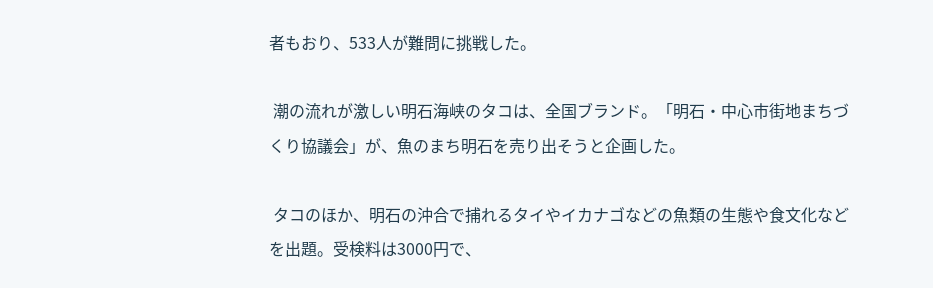者もおり、533人が難問に挑戦した。

 潮の流れが激しい明石海峡のタコは、全国ブランド。「明石・中心市街地まちづくり協議会」が、魚のまち明石を売り出そうと企画した。

 タコのほか、明石の沖合で捕れるタイやイカナゴなどの魚類の生態や食文化などを出題。受検料は3000円で、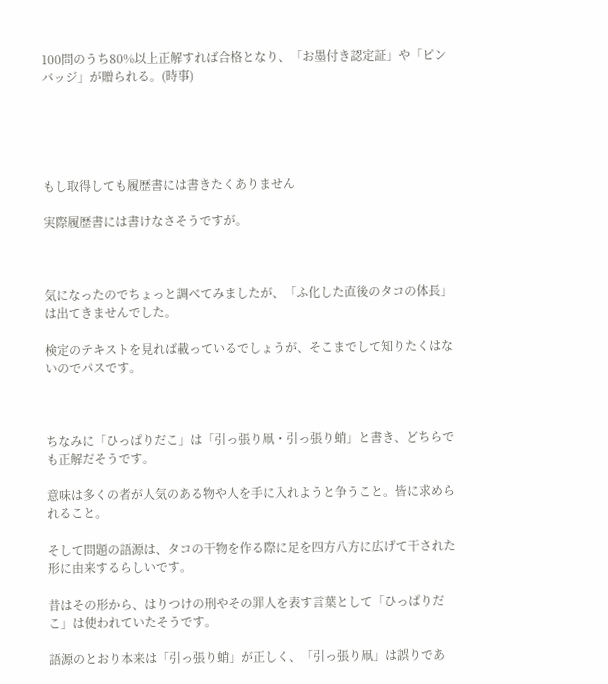100問のうち80%以上正解すれば合格となり、「お墨付き認定証」や「ピンバッジ」が贈られる。(時事)





もし取得しても履歴書には書きたくありません

実際履歴書には書けなさそうですが。



気になったのでちょっと調べてみましたが、「ふ化した直後のタコの体長」は出てきませんでした。

検定のテキストを見れば載っているでしょうが、そこまでして知りたくはないのでパスです。



ちなみに「ひっぱりだこ」は「引っ張り凧・引っ張り蛸」と書き、どちらでも正解だそうです。

意味は多くの者が人気のある物や人を手に入れようと争うこと。皆に求められること。

そして問題の語源は、タコの干物を作る際に足を四方八方に広げて干された形に由来するらしいです。

昔はその形から、はりつけの刑やその罪人を表す言葉として「ひっぱりだこ」は使われていたそうです。

語源のとおり本来は「引っ張り蛸」が正しく、「引っ張り凧」は誤りであ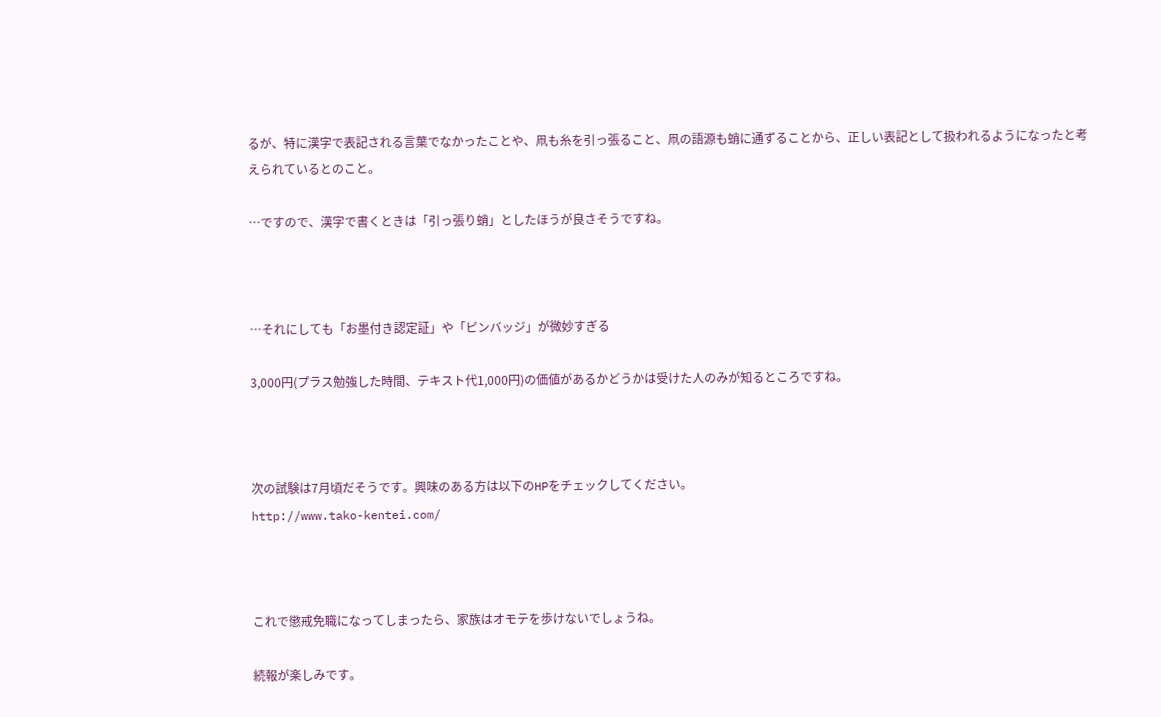るが、特に漢字で表記される言葉でなかったことや、凧も糸を引っ張ること、凧の語源も蛸に通ずることから、正しい表記として扱われるようになったと考えられているとのこと。

…ですので、漢字で書くときは「引っ張り蛸」としたほうが良さそうですね。



…それにしても「お墨付き認定証」や「ピンバッジ」が微妙すぎる

3,000円(プラス勉強した時間、テキスト代1,000円)の価値があるかどうかは受けた人のみが知るところですね。



次の試験は7月頃だそうです。興味のある方は以下のHPをチェックしてください。
http://www.tako-kentei.com/



これで懲戒免職になってしまったら、家族はオモテを歩けないでしょうね。

続報が楽しみです。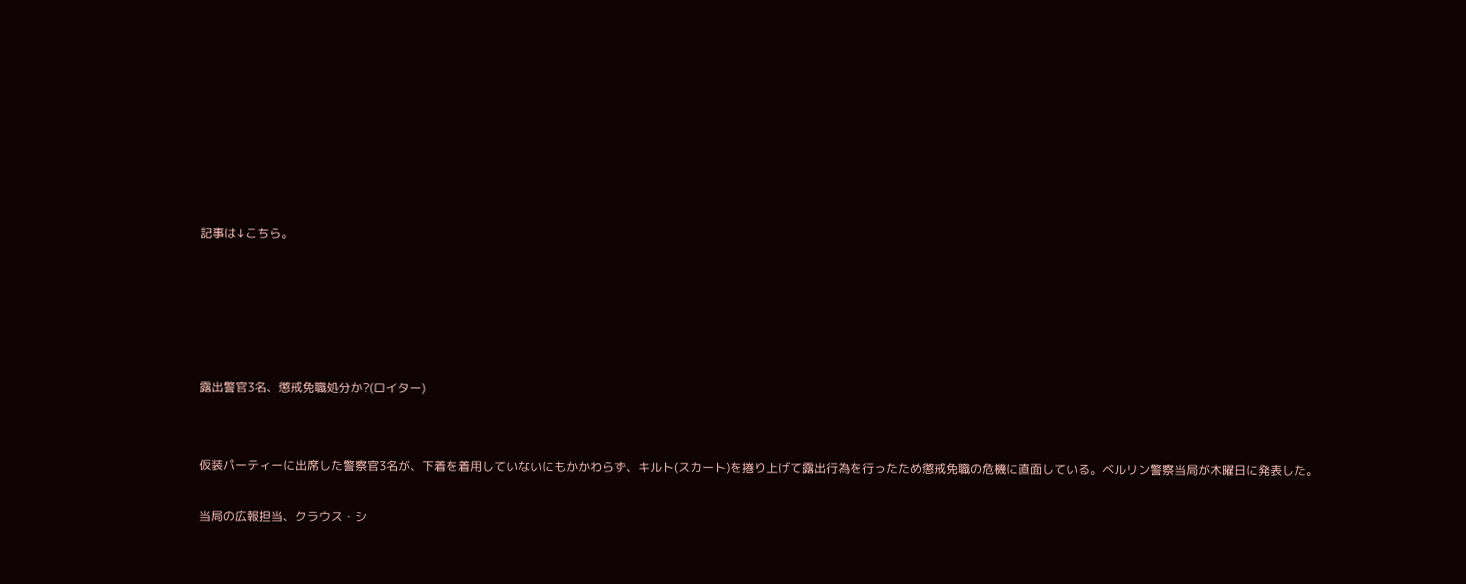記事は↓こちら。





露出警官3名、懲戒免職処分か?(ロイター)


仮装パーティーに出席した警察官3名が、下着を着用していないにもかかわらず、キルト(スカート)を捲り上げて露出行為を行ったため懲戒免職の危機に直面している。ベルリン警察当局が木曜日に発表した。

当局の広報担当、クラウス・シ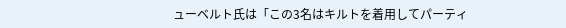ューベルト氏は「この3名はキルトを着用してパーティ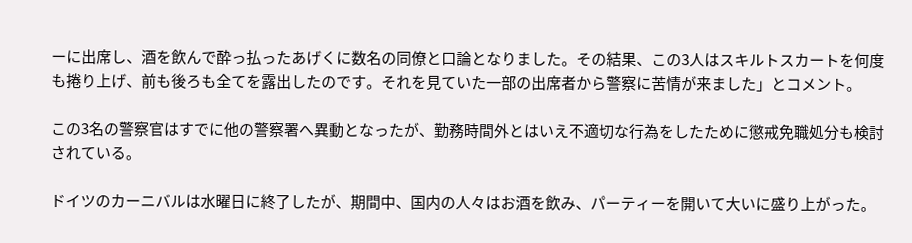ーに出席し、酒を飲んで酔っ払ったあげくに数名の同僚と口論となりました。その結果、この3人はスキルトスカートを何度も捲り上げ、前も後ろも全てを露出したのです。それを見ていた一部の出席者から警察に苦情が来ました」とコメント。

この3名の警察官はすでに他の警察署へ異動となったが、勤務時間外とはいえ不適切な行為をしたために懲戒免職処分も検討されている。

ドイツのカーニバルは水曜日に終了したが、期間中、国内の人々はお酒を飲み、パーティーを開いて大いに盛り上がった。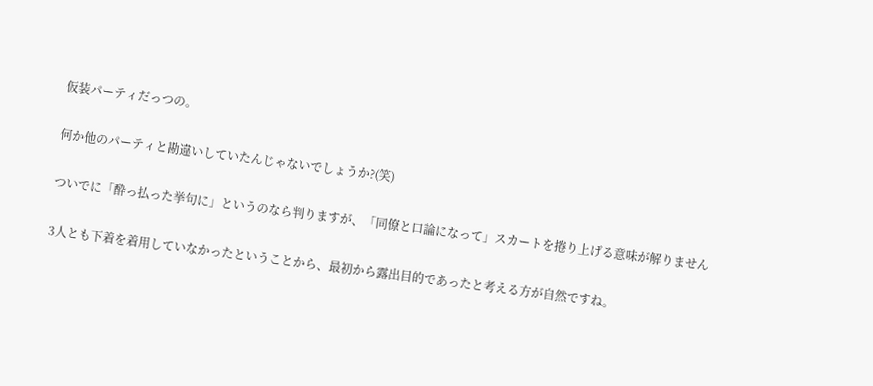仮装パーティだっつの。

何か他のパーティと勘違いしていたんじゃないでしょうか?(笑)

ついでに「酔っ払った挙句に」というのなら判りますが、「同僚と口論になって」スカートを捲り上げる意味が解りません

3人とも下着を着用していなかったということから、最初から露出目的であったと考える方が自然ですね。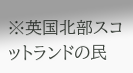※英国北部スコットランドの民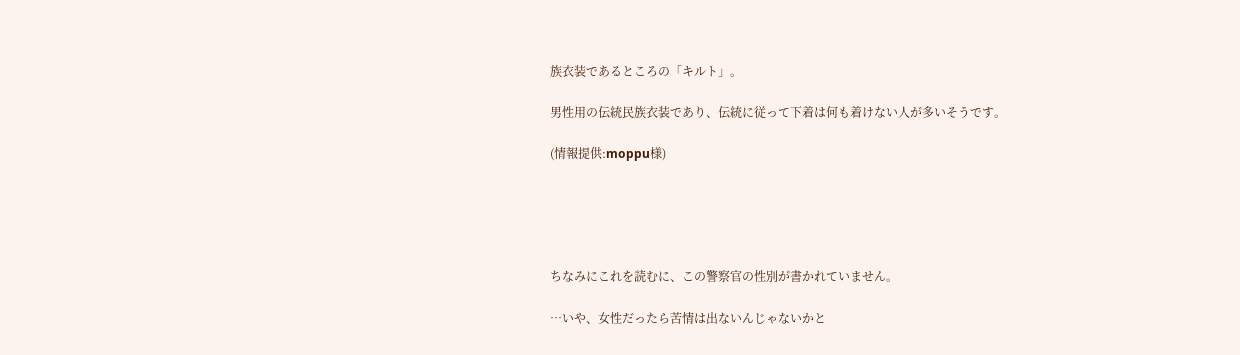族衣装であるところの「キルト」。

男性用の伝統民族衣装であり、伝統に従って下着は何も着けない人が多いそうです。

(情報提供:moppu様)





ちなみにこれを読むに、この警察官の性別が書かれていません。

…いや、女性だったら苦情は出ないんじゃないかと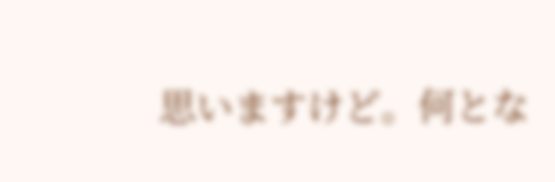思いますけど。何とな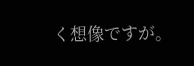く想像ですが。